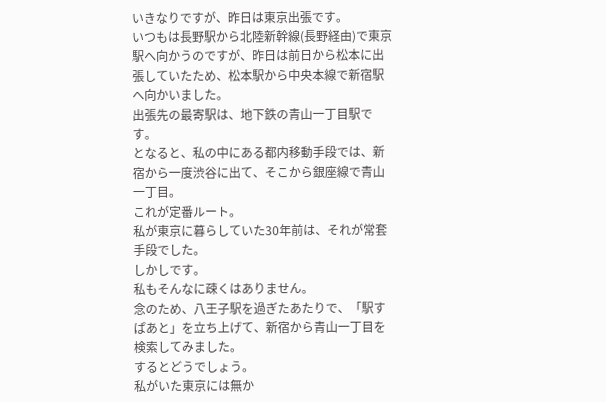いきなりですが、昨日は東京出張です。
いつもは長野駅から北陸新幹線(長野経由)で東京駅へ向かうのですが、昨日は前日から松本に出張していたため、松本駅から中央本線で新宿駅へ向かいました。
出張先の最寄駅は、地下鉄の青山一丁目駅です。
となると、私の中にある都内移動手段では、新宿から一度渋谷に出て、そこから銀座線で青山一丁目。
これが定番ルート。
私が東京に暮らしていた30年前は、それが常套手段でした。
しかしです。
私もそんなに疎くはありません。
念のため、八王子駅を過ぎたあたりで、「駅すぱあと」を立ち上げて、新宿から青山一丁目を検索してみました。
するとどうでしょう。
私がいた東京には無か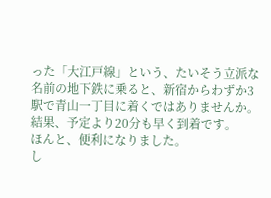った「大江戸線」という、たいそう立派な名前の地下鉄に乗ると、新宿からわずか3駅で青山一丁目に着くではありませんか。
結果、予定より20分も早く到着です。
ほんと、便利になりました。
し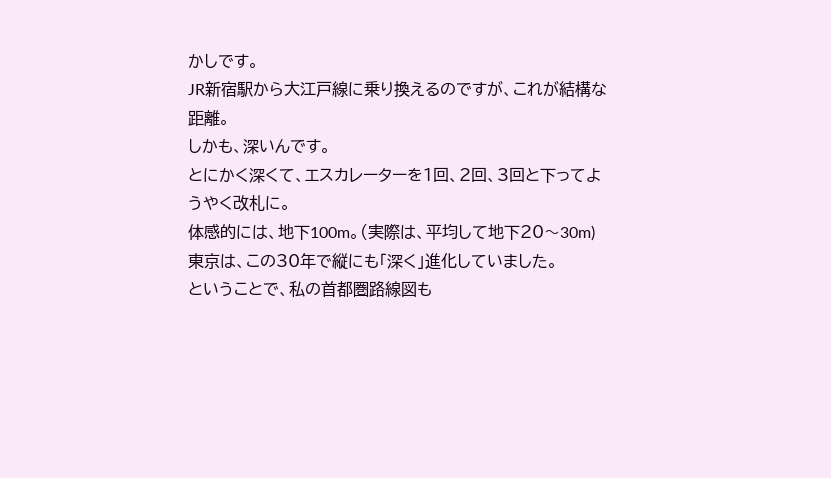かしです。
JR新宿駅から大江戸線に乗り換えるのですが、これが結構な距離。
しかも、深いんです。
とにかく深くて、エスカレーターを1回、2回、3回と下ってようやく改札に。
体感的には、地下100m。(実際は、平均して地下20〜30m)
東京は、この30年で縦にも「深く」進化していました。
ということで、私の首都圏路線図も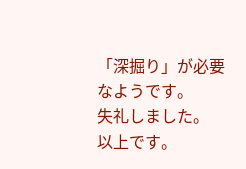「深掘り」が必要なようです。
失礼しました。
以上です。